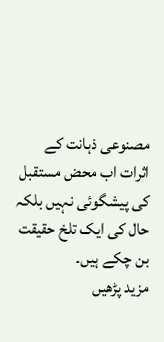مصنوعی ذہانت کے اثرات اب محض مستقبل کی پیشگوئی نہیں بلکہ حال کی ایک تلخ حقیقت بن چکے ہیں۔
مزید پڑھیں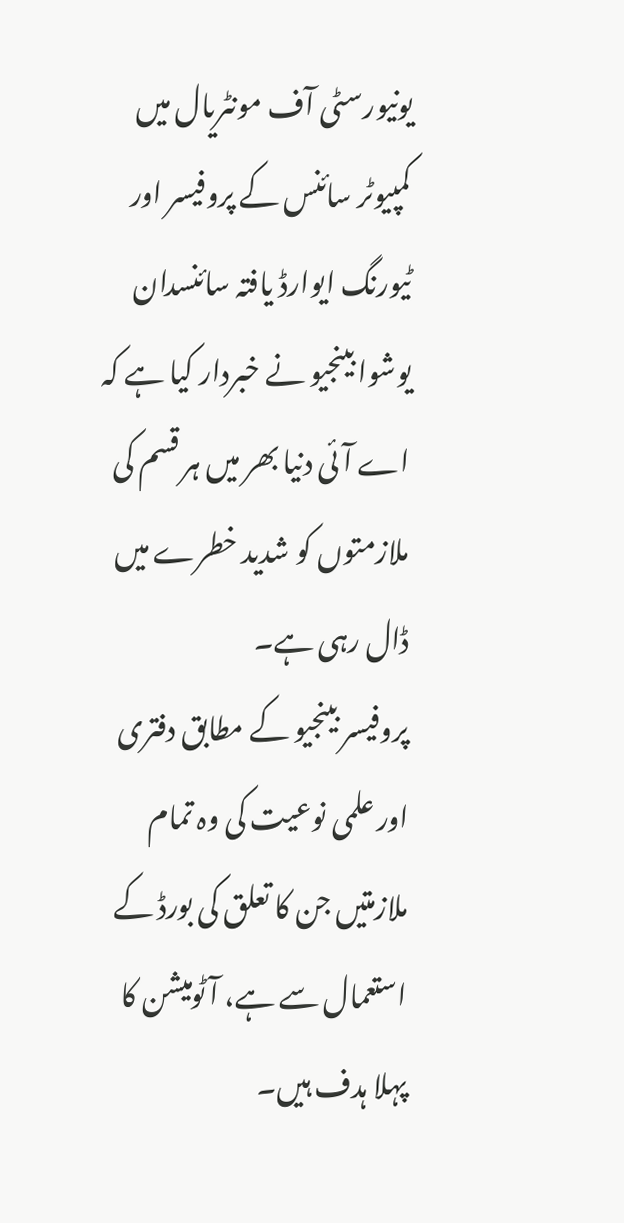یونیورسٹی آف مونٹریال میں کمپیوٹر سائنس کے پروفیسر اور ٹیورنگ ایوارڈ یافتہ سائنسدان یوشوا بینجیو نے خبردار کیا ہے کہ اے آئی دنیا بھر میں ہر قسم کی ملازمتوں کو شدید خطرے میں ڈال رہی ہے۔
پروفیسر بینجیو کے مطابق دفتری اور علمی نوعیت کی وہ تمام ملازمتیں جن کا تعلق کی بورڈ کے استعمال سے ہے، آٹومیشن کا پہلا ہدف ہیں۔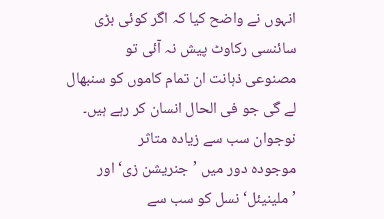انہوں نے واضح کیا کہ اگر کوئی بڑی سائنسی رکاوٹ پیش نہ آئی تو
مصنوعی ذہانت ان تمام کاموں کو سنبھال لے گی جو فی الحال انسان کر رہے ہیں۔
نوجوان سب سے زیادہ متاثر
موجودہ دور میں ’جنریشن زی‘ اور ’ملینیئل‘ نسل کو سب سے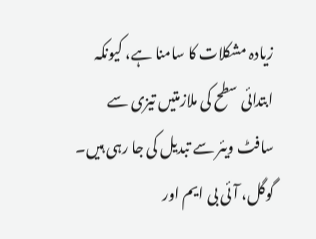زیادہ مشکلات کا سامنا ہے، کیونکہ ابتدائی سطح کی ملازمتیں تیزی سے سافٹ ویئر سے تبدیل کی جا رہی ہیں۔
گوگل، آئی بی ایم اور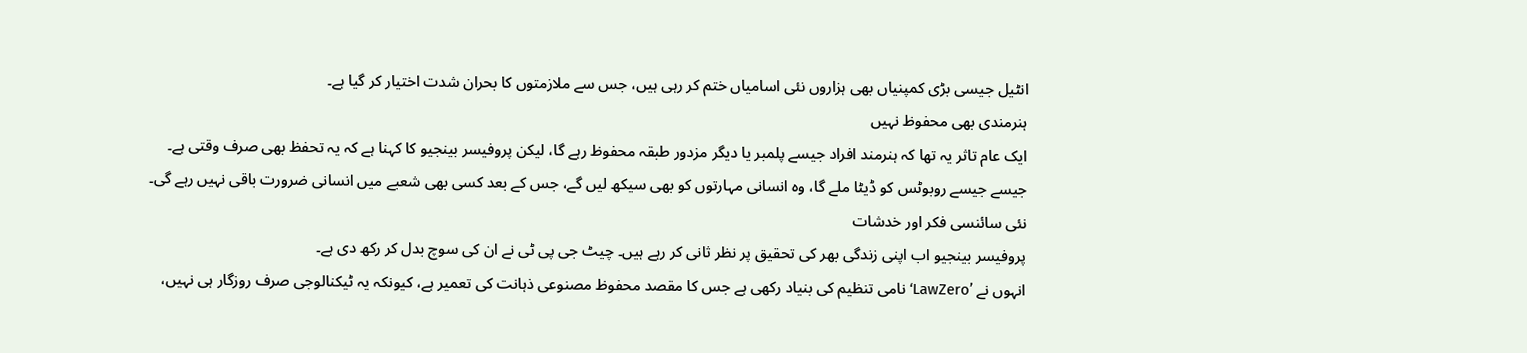انٹیل جیسی بڑی کمپنیاں بھی ہزاروں نئی اسامیاں ختم کر رہی ہیں، جس سے ملازمتوں کا بحران شدت اختیار کر گیا ہے۔
ہنرمندی بھی محفوظ نہیں
ایک عام تاثر یہ تھا کہ ہنرمند افراد جیسے پلمبر یا دیگر مزدور طبقہ محفوظ رہے گا، لیکن پروفیسر بینجیو کا کہنا ہے کہ یہ تحفظ بھی صرف وقتی ہے۔
جیسے جیسے روبوٹس کو ڈیٹا ملے گا، وہ انسانی مہارتوں کو بھی سیکھ لیں گے، جس کے بعد کسی بھی شعبے میں انسانی ضرورت باقی نہیں رہے گی۔
نئی سائنسی فکر اور خدشات
پروفیسر بینجیو اب اپنی زندگی بھر کی تحقیق پر نظر ثانی کر رہے ہیں۔ چیٹ جی پی ٹی نے ان کی سوچ بدل کر رکھ دی ہے۔
انہوں نے ’LawZero‘ نامی تنظیم کی بنیاد رکھی ہے جس کا مقصد محفوظ مصنوعی ذہانت کی تعمیر ہے، کیونکہ یہ ٹیکنالوجی صرف روزگار ہی نہیں،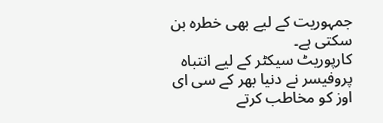جمہوریت کے لیے بھی خطرہ بن سکتی ہے۔
کارپوریٹ سیکٹر کے لیے انتباہ
پروفیسر نے دنیا بھر کے سی ای اوز کو مخاطب کرتے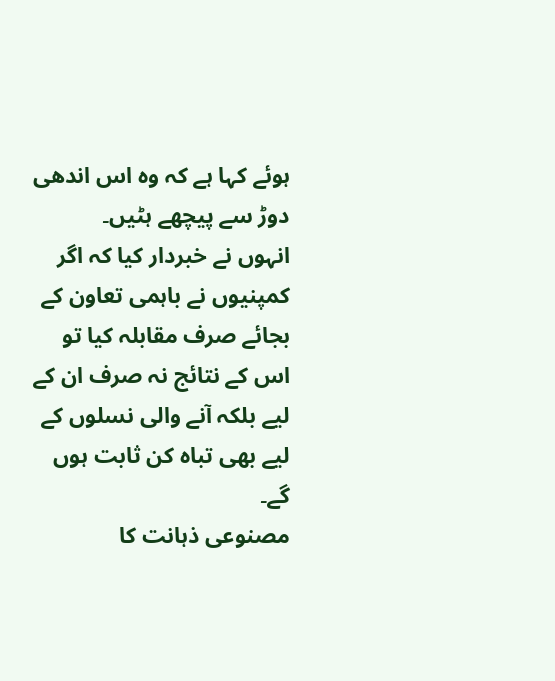ہوئے کہا ہے کہ وہ اس اندھی دوڑ سے پیچھے ہٹیں۔
انہوں نے خبردار کیا کہ اگر کمپنیوں نے باہمی تعاون کے بجائے صرف مقابلہ کیا تو اس کے نتائج نہ صرف ان کے لیے بلکہ آنے والی نسلوں کے لیے بھی تباہ کن ثابت ہوں گے۔
مصنوعی ذہانت کا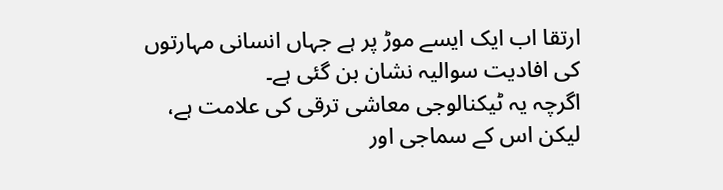ارتقا اب ایک ایسے موڑ پر ہے جہاں انسانی مہارتوں کی افادیت سوالیہ نشان بن گئی ہے۔
اگرچہ یہ ٹیکنالوجی معاشی ترقی کی علامت ہے، لیکن اس کے سماجی اور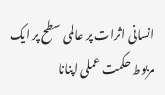انسانی اثرات پر عالمی سطح پر ایک مربوط حکمت عملی اپنانا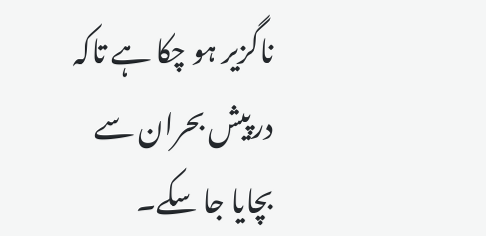ناگزیر ہو چکا ہے تاکہ درپیش بحران سے بچایا جا سکے۔